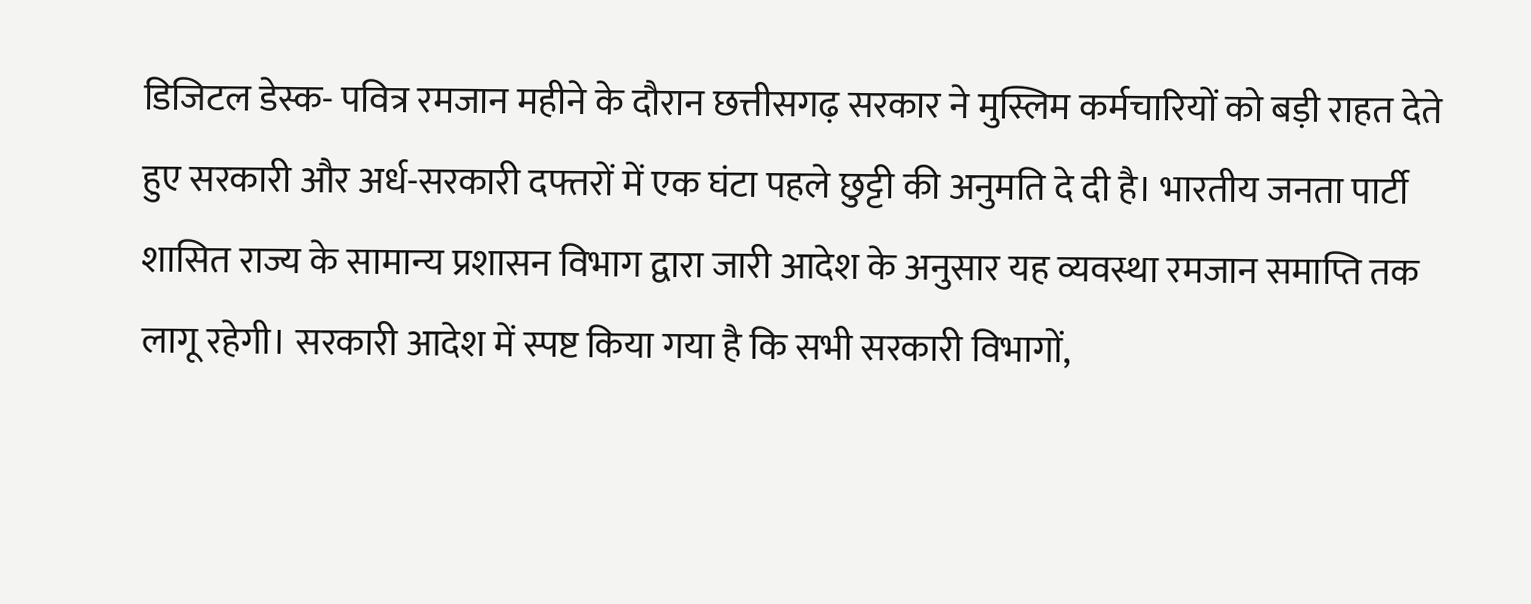डिजिटल डेस्क- पवित्र रमजान महीने के दौरान छत्तीसगढ़ सरकार ने मुस्लिम कर्मचारियों को बड़ी राहत देते हुए सरकारी और अर्ध-सरकारी दफ्तरों में एक घंटा पहले छुट्टी की अनुमति दे दी है। भारतीय जनता पार्टी शासित राज्य के सामान्य प्रशासन विभाग द्वारा जारी आदेश के अनुसार यह व्यवस्था रमजान समाप्ति तक लागू रहेगी। सरकारी आदेश में स्पष्ट किया गया है कि सभी सरकारी विभागों,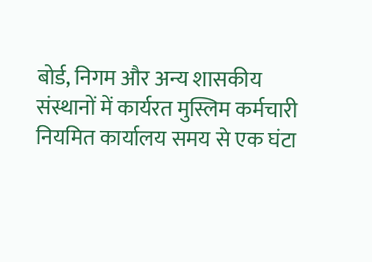बोर्ड, निगम और अन्य शासकीय संस्थानों में कार्यरत मुस्लिम कर्मचारी नियमित कार्यालय समय से एक घंटा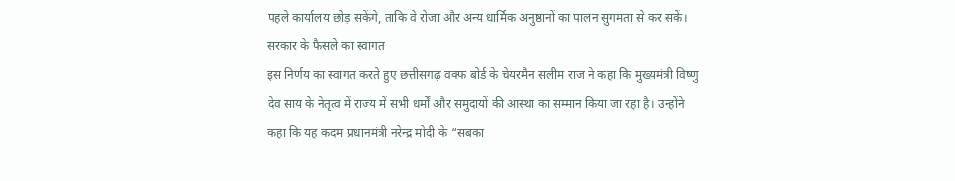पहले कार्यालय छोड़ सकेंगे, ताकि वे रोजा और अन्य धार्मिक अनुष्ठानों का पालन सुगमता से कर सकें।
सरकार के फैसले का स्वागत
इस निर्णय का स्वागत करते हुए छत्तीसगढ़ वक्फ बोर्ड के चेयरमैन सलीम राज ने कहा कि मुख्यमंत्री विष्णु देव साय के नेतृत्व में राज्य में सभी धर्मों और समुदायों की आस्था का सम्मान किया जा रहा है। उन्होंने कहा कि यह कदम प्रधानमंत्री नरेन्द्र मोदी के “सबका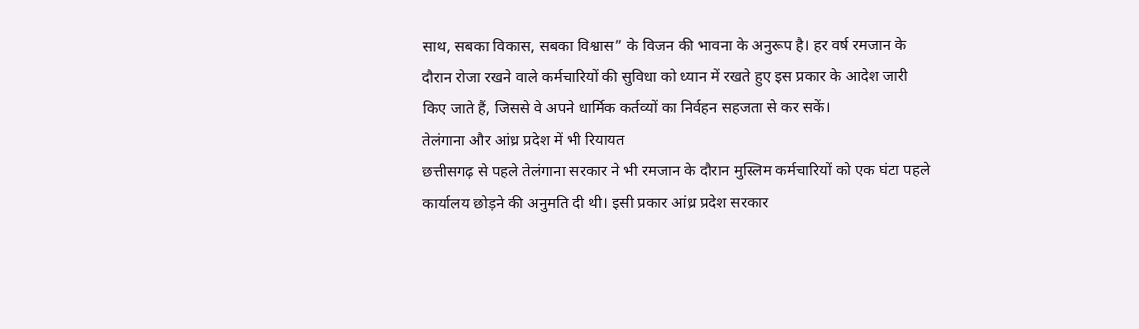साथ, सबका विकास, सबका विश्वास” के विजन की भावना के अनुरूप है। हर वर्ष रमजान के दौरान रोजा रखने वाले कर्मचारियों की सुविधा को ध्यान में रखते हुए इस प्रकार के आदेश जारी किए जाते हैं, जिससे वे अपने धार्मिक कर्तव्यों का निर्वहन सहजता से कर सकें।
तेलंगाना और आंध्र प्रदेश में भी रियायत
छत्तीसगढ़ से पहले तेलंगाना सरकार ने भी रमजान के दौरान मुस्लिम कर्मचारियों को एक घंटा पहले कार्यालय छोड़ने की अनुमति दी थी। इसी प्रकार आंध्र प्रदेश सरकार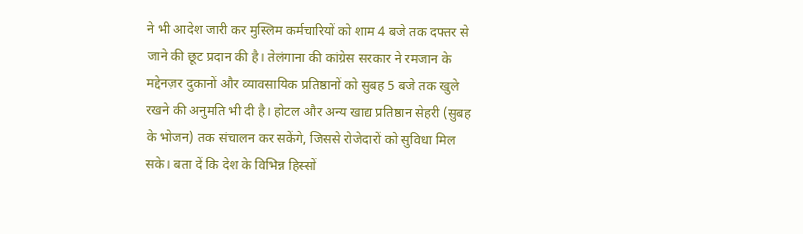ने भी आदेश जारी कर मुस्लिम कर्मचारियों को शाम 4 बजे तक दफ्तर से जाने की छूट प्रदान की है। तेलंगाना की कांग्रेस सरकार ने रमजान के मद्देनज़र दुकानों और व्यावसायिक प्रतिष्ठानों को सुबह 5 बजे तक खुले रखने की अनुमति भी दी है। होटल और अन्य खाद्य प्रतिष्ठान सेहरी (सुबह के भोजन) तक संचालन कर सकेंगे, जिससे रोजेदारों को सुविधा मिल सके। बता दें कि देश के विभिन्न हिस्सों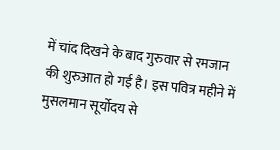में चांद दिखने के बाद गुरुवार से रमजान की शुरुआत हो गई है। इस पवित्र महीने में मुसलमान सूर्योदय से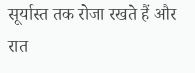सूर्यास्त तक रोजा रखते हैं और रात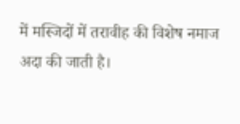में मस्जिदों में तरावीह की विशेष नमाज अदा की जाती है।